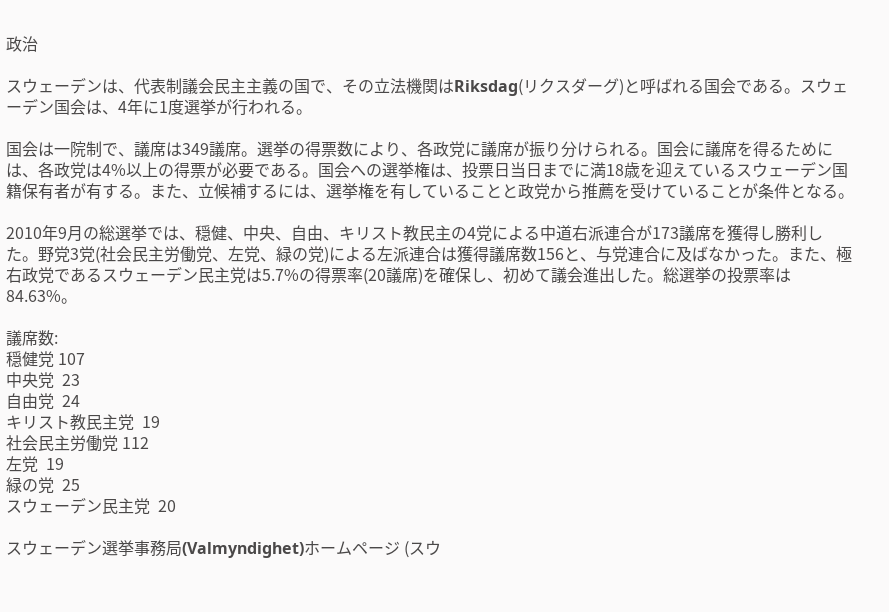政治

スウェーデンは、代表制議会民主主義の国で、その立法機関はRiksdag(リクスダーグ)と呼ばれる国会である。スウェーデン国会は、4年に1度選挙が行われる。

国会は一院制で、議席は349議席。選挙の得票数により、各政党に議席が振り分けられる。国会に議席を得るためには、各政党は4%以上の得票が必要である。国会への選挙権は、投票日当日までに満18歳を迎えているスウェーデン国籍保有者が有する。また、立候補するには、選挙権を有していることと政党から推薦を受けていることが条件となる。

2010年9月の総選挙では、穏健、中央、自由、キリスト教民主の4党による中道右派連合が173議席を獲得し勝利した。野党3党(社会民主労働党、左党、緑の党)による左派連合は獲得議席数156と、与党連合に及ばなかった。また、極右政党であるスウェーデン民主党は5.7%の得票率(20議席)を確保し、初めて議会進出した。総選挙の投票率は84.63%。

議席数:
穏健党 107
中央党  23
自由党  24
キリスト教民主党  19
社会民主労働党 112
左党  19
緑の党  25
スウェーデン民主党  20

スウェーデン選挙事務局(Valmyndighet)ホームページ (スウ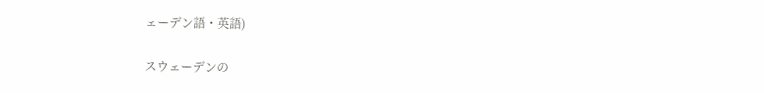ェーデン語・英語)

スウェーデンの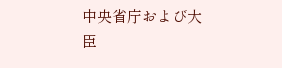中央省庁および大臣